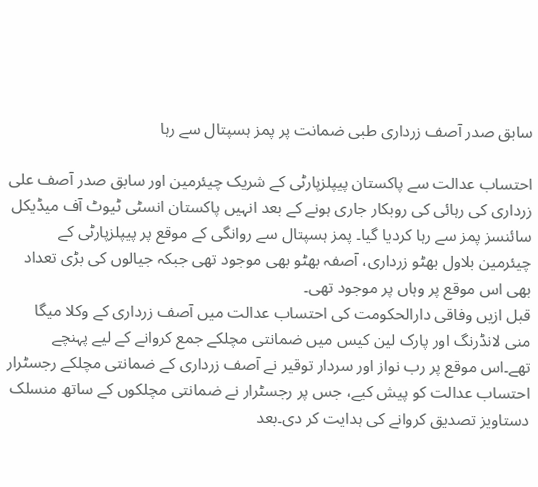سابق صدر آصف زرداری طبی ضمانت پر پمز ہسپتال سے رہا

احتساب عدالت سے پاکستان پیپلزپارٹی کے شریک چیئرمین اور سابق صدر آصف علی زرداری کی رہائی کی روبکار جاری ہونے کے بعد انہیں پاکستان انسٹی ٹیوٹ آف میڈیکل سائنسز پمز سے رہا کردیا گیا۔ پمز ہسپتال سے روانگی کے موقع پر پیپلزپارٹی کے چیئرمین بلاول بھٹو زرداری، آصفہ بھٹو بھی موجود تھی جبکہ جیالوں کی بڑی تعداد بھی اس موقع پر وہاں پر موجود تھی۔
قبل ازیں وفاقی دارالحکومت کی احتساب عدالت میں آصف زرداری کے وکلا میگا منی لانڈرنگ اور پارک لین کیس میں ضمانتی مچلکے جمع کروانے کے لیے پہنچے تھے۔اس موقع پر رب نواز اور سردار توقیر نے آصف زرداری کے ضمانتی مچلکے رجسٹرار احتساب عدالت کو پیش کیے، جس پر رجسٹرار نے ضمانتی مچلکوں کے ساتھ منسلک دستاویز تصدیق کروانے کی ہدایت کر دی۔بعد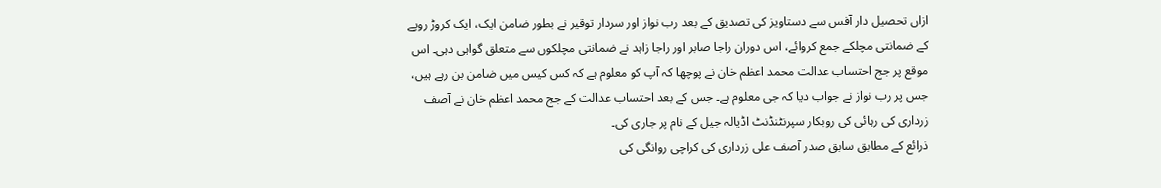ازاں تحصیل دار آفس سے دستاویز کی تصدیق کے بعد رب نواز اور سردار توقیر نے بطور ضامن ایک، ایک کروڑ روپے کے ضمانتی مچلکے جمع کروائے، اس دوران راجا صابر اور راجا زاہد نے ضمانتی مچلکوں سے متعلق گواہی دہی۔ اس موقع پر جج احتساب عدالت محمد اعظم خان نے پوچھا کہ آپ کو معلوم ہے کہ کس کیس میں ضامن بن رہے ہیں، جس پر رب نواز نے جواب دیا کہ جی معلوم ہے۔ جس کے بعد احتساب عدالت کے جج محمد اعظم خان نے آصف زرداری کی رہائی کی روبکار سپرنٹنڈنٹ اڈیالہ جیل کے نام پر جاری کی۔
ذرائع کے مطابق سابق صدر آصف علی زرداری کی کراچی روانگی کی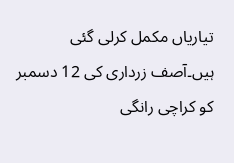تیاریاں مکمل کرلی گئی ہیں۔آصف زرداری کی 12 دسمبر کو کراچی رانگی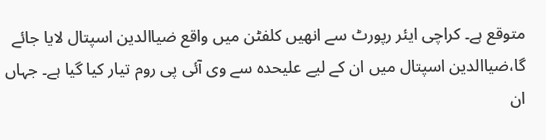متوقع ہے۔ کراچی ایئر رپورٹ سے انھیں کلفٹن میں واقع ضیاالدین اسپتال لایا جائے گا،ضیاالدین اسپتال میں ان کے لیے علیحدہ سے وی آئی پی روم تیار کیا گیا ہے۔ جہاں ان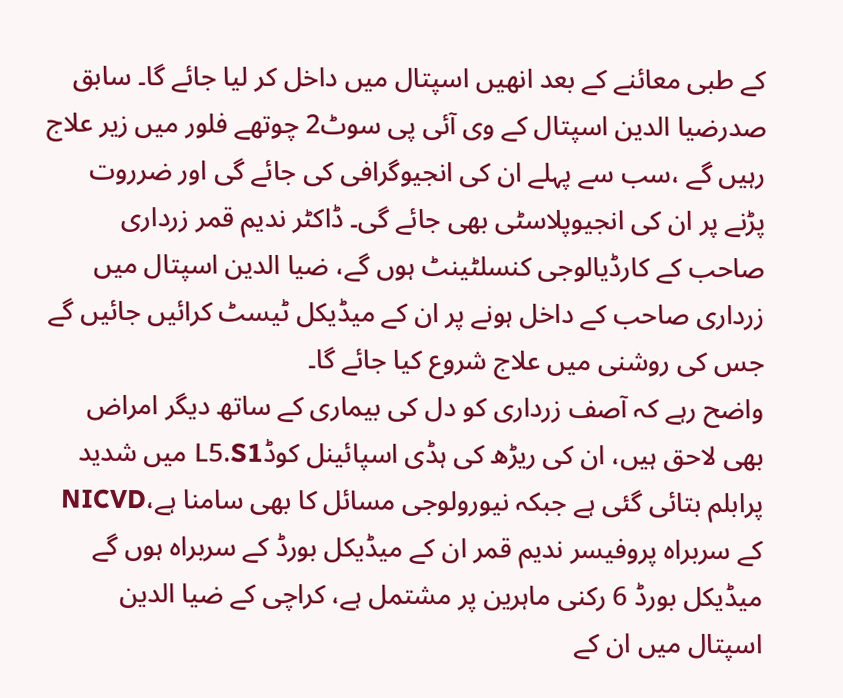کے طبی معائنے کے بعد انھیں اسپتال میں داخل کر لیا جائے گا۔ سابق صدرضیا الدین اسپتال کے وی آئی پی سوٹ2 چوتھے فلور میں زیر علاج رہیں گے ،سب سے پہلے ان کی انجیوگرافی کی جائے گی اور ضرروت پڑنے پر ان کی انجیوپلاسٹی بھی جائے گی۔ ڈاکٹر ندیم قمر زرداری صاحب کے کارڈیالوجی کنسلٹینٹ ہوں گے، ضیا الدین اسپتال میں زرداری صاحب کے داخل ہونے پر ان کے میڈیکل ٹیسٹ کرائیں جائیں گے جس کی روشنی میں علاج شروع کیا جائے گا۔
واضح رہے کہ آصف زرداری کو دل کی بیماری کے ساتھ دیگر امراض بھی لاحق ہیں، ان کی ریڑھ کی ہڈی اسپائینل کوڈL5.S1 میں شدید پرابلم بتائی گئی ہے جبکہ نیورولوجی مسائل کا بھی سامنا ہے،NICVD کے سربراہ پروفیسر ندیم قمر ان کے میڈیکل بورڈ کے سربراہ ہوں گے میڈیکل بورڈ 6 رکنی ماہرین پر مشتمل ہے، کراچی کے ضیا الدین اسپتال میں ان کے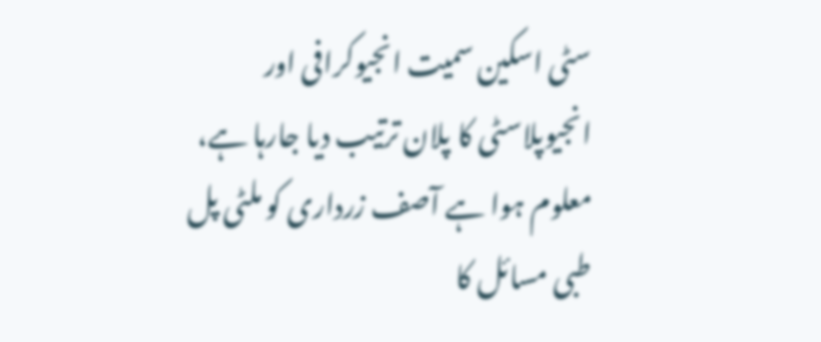سٹی اسکین سمیت انجیوکرافی اور انجیوپلاسٹی کا پلان ترتیب دیا جارہا ہے، معلوم ہوا ہے آصف زرداری کو ملٹی پل طبی مسائل کا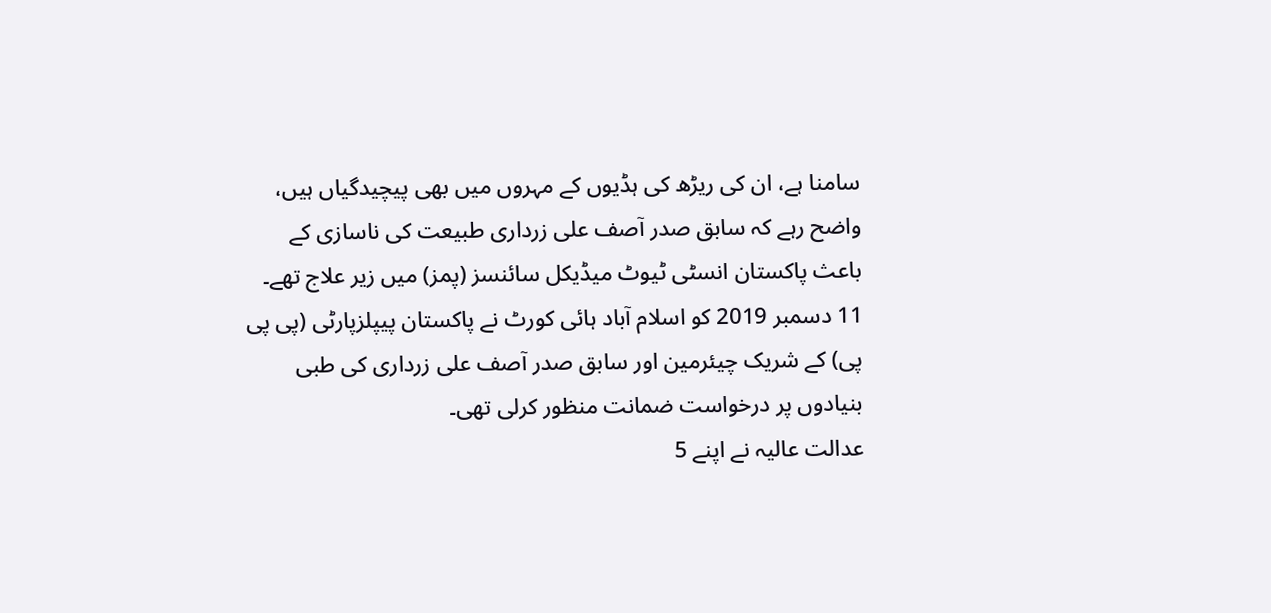سامنا ہے، ان کی ریڑھ کی ہڈیوں کے مہروں میں بھی پیچیدگیاں ہیں،
واضح رہے کہ سابق صدر آصف علی زرداری طبیعت کی ناسازی کے باعث پاکستان انسٹی ٹیوٹ میڈیکل سائنسز (پمز) میں زیر علاج تھے۔ 11 دسمبر 2019 کو اسلام آباد ہائی کورٹ نے پاکستان پیپلزپارٹی (پی پی پی) کے شریک چیئرمین اور سابق صدر آصف علی زرداری کی طبی بنیادوں پر درخواست ضمانت منظور کرلی تھی۔
عدالت عالیہ نے اپنے 5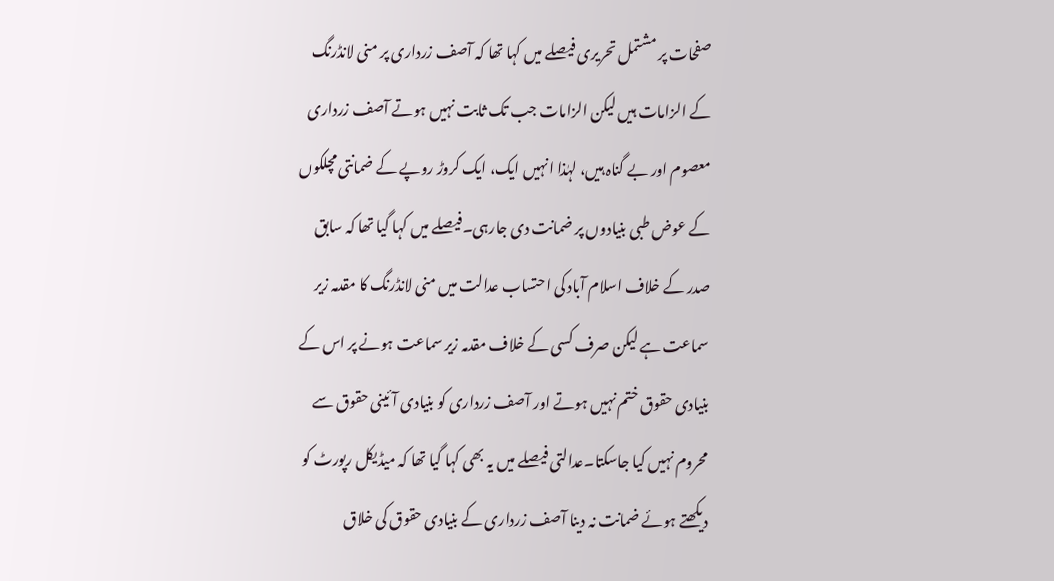صفحات پر مشتمل تحریری فیصلے میں کہا تھا کہ آصف زرداری پر منی لانڈرنگ کے الزامات ہیں لیکن الزامات جب تک ثابت نہیں ہوتے آصف زرداری معصوم اور بے گناہ ہیں، لہٰذا انہیں ایک، ایک کروڑ روپے کے ضمانتی مچلکوں کے عوض طبی بنیادوں پر ضمانت دی جارہی۔فیصلے میں کہا گیا تھا کہ سابق صدر کے خلاف اسلام آباد کی احتساب عدالت میں منی لانڈرنگ کا مقدمہ زیر سماعت ہے لیکن صرف کسی کے خلاف مقدمہ زیر سماعت ہونے پر اس کے بنیادی حقوق ختم نہیں ہوتے اور آصف زرداری کو بنیادی آئینی حقوق سے محروم نہیں کیا جاسکتا۔عدالتی فیصلے میں یہ بھی کہا گیا تھا کہ میڈیکل رپورٹ کو دیکھتے ہوئے ضمانت نہ دینا آصف زرداری کے بنیادی حقوق کی خلاق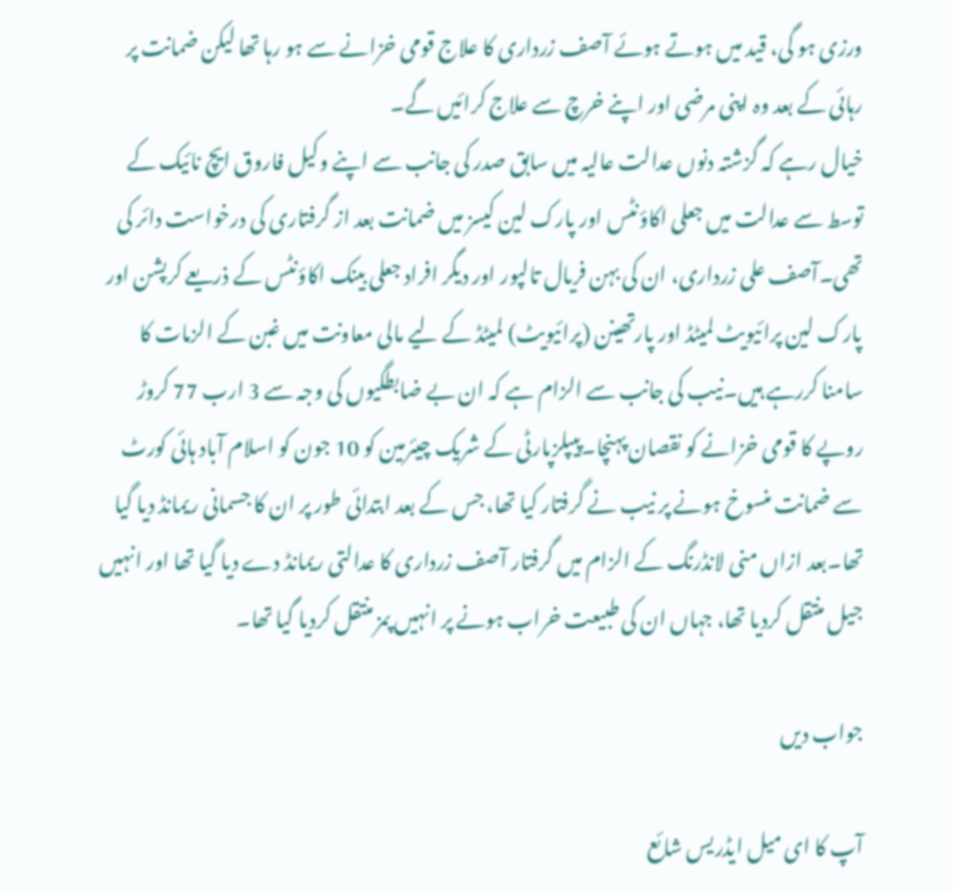ورزی ہو گی، قید میں ہوتے ہوئے آصف زرداری کا علاج قومی خزانے سے ہو رہا تھا لیکن ضمانت پر رہائی کے بعد وہ اپنی مرضی اور اپنے خرچ سے علاج کرائیں گے۔
خیال رہے کہ گزشتہ دنوں عدالت عالیہ میں سابق صدر کی جانب سے اپنے وکیل فاروق ایچ نائیک کے توسط سے عدالت میں جعلی اکاؤنٹس اور پارک لین کیسز میں ضمانت بعد از گرفتاری کی درخواست دائر کی تھی۔آصف علی زرداری، ان کی بہن فریال تالپور اور دیگر افراد جعلی بینک اکاؤنٹس کے ذریعے کرپشن اور پارک لین پرائیویٹ لمیٹڈ اور پارتھینن (پرائیویٹ) لمیٹڈ کے لیے مالی معاونت میں غبن کے الزمات کا سامنا کررہے ہیں۔نیب کی جانب سے الزام ہے کہ ان بے ضابطگیوں کی وجہ سے 3 ارب 77 کروڑ روپے کا قومی خزانے کو نقصان پہنچا۔پیپلزپارٹی کے شریک چیئرمین کو 10 جون کو اسلام آباد ہائی کورٹ سے ضمانت منسوخ ہونے پر نیب نے گرفتار کیا تھا، جس کے بعد ابتدائی طور پر ان کا جسمانی ریمانڈ دیا گیا تھا۔بعد ازاں منی لانڈرنگ کے الزام میں گرفتار آصف زرداری کا عدالتی ریمانڈ دے دیا گیا تھا اور انہیں جیل منتقل کردیا تھا، جہاں ان کی طبیعت خراب ہونے پر انہیں پمز منتقل کردیا گیا تھا۔

جواب دیں

آپ کا ای میل ایڈریس شائع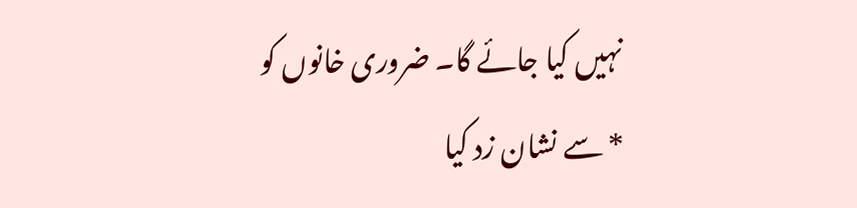نہیں کیا جائے گا۔ ضروری خانوں کو * سے نشان زد کیا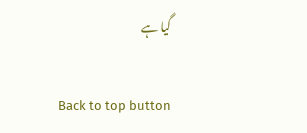گیا ہے

Back to top button